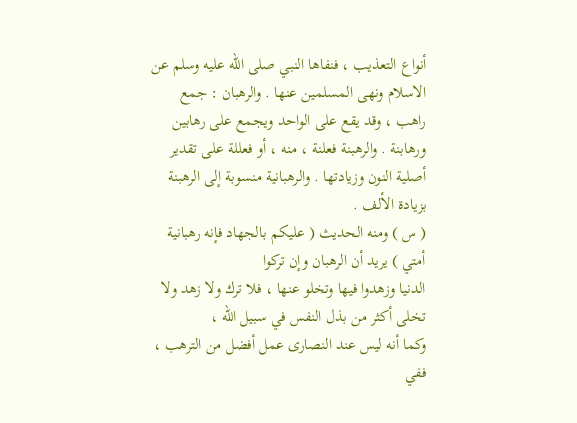أنواع التعذيب ، فنفاها النبي صلى الله عليه وسلم عن الاسلام ونهى المسلمين عنها . والرهبان : جمع
راهب ، وقد يقع على الواحد ويجمع على رهابين ورهابنة . والرهبنة فعلنة ، منه ، أو فعللة على تقدير
أصلية النون وزيادتها . والرهبانية منسوبة إلى الرهبنة بزيادة الألف .
( س ) ومنه الحديث ( عليكم بالجهاد فإنه رهبانية أمتي ) يريد أن الرهبان وإن تركوا
الدنيا وزهدوا فيها وتخلو عنها ، فلا ترك ولا زهد ولا تخلى أكثر من بذل النفس في سبيل الله ،
وكما أنه ليس عند النصارى عمل أفضل من الترهب ، ففي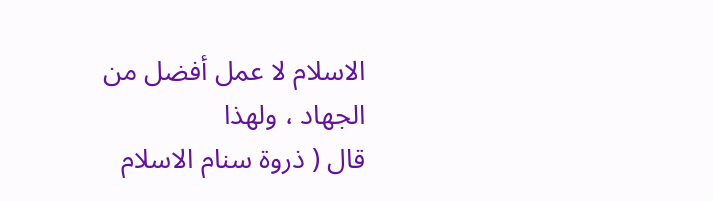الاسلام لا عمل أفضل من الجهاد ، ولهذا
قال ( ذروة سنام الاسلام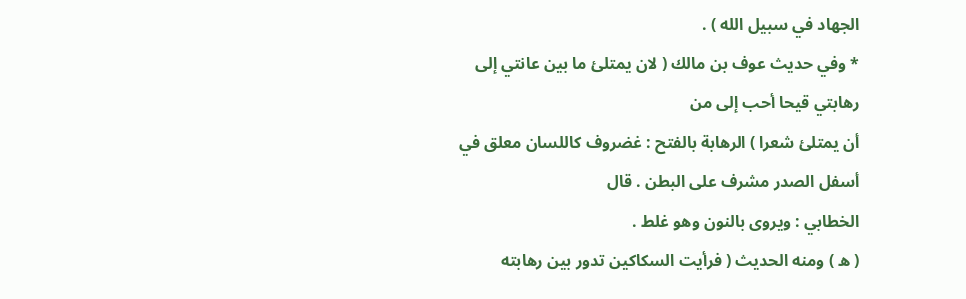الجهاد في سبيل الله ) .
* وفي حديث عوف بن مالك ( لان يمتلئ ما بين عانتي إلى رهابتي قيحا أحب إلى من
أن يمتلئ شعرا ) الرهابة بالفتح : غضروف كاللسان معلق في أسفل الصدر مشرف على البطن . قال
الخطابي : ويروى بالنون وهو غلط .
( ه ) ومنه الحديث ( فرأيت السكاكين تدور بين رهابته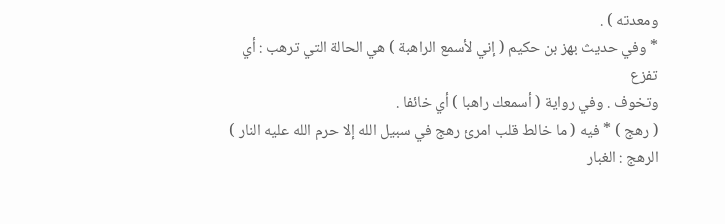ومعدته ) .
* وفي حديث بهز بن حكيم ( إني لأسمع الراهبة ) هي الحالة التي ترهب : أي تفزع
وتخوف . وفي رواية ( أسمعك راهبا ) أي خائفا .
( رهج ) * فيه ( ما خالط قلب امرئ رهج في سبيل الله إلا حرم الله عليه النار )
الرهج : الغبار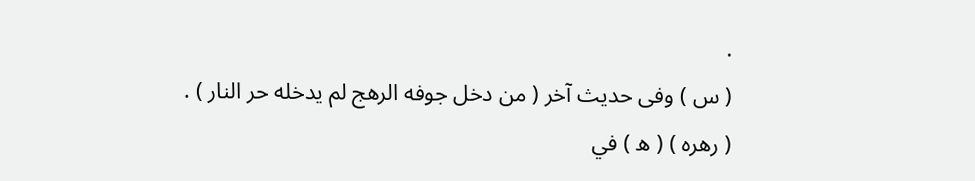.
( س ) وفى حديث آخر ( من دخل جوفه الرهج لم يدخله حر النار ) .
( رهره ) ( ه ) في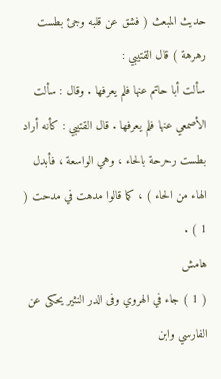حديث المبعث ( فشق عن قلبه وجئ بطست رهرهة ) قال القتيبي :
سألت أبا حاتم عنها فلم يعرفها . وقال : سألت الأصمعي عنها فلم يعرفها . قال القتيبي : كأنه أراد
بطست رحرحة بالحاء ، وهي الواسعة ، فأبدل الهاء من الحاء ) ، كما قالوا مدهت في مدحت ( 1 ) .
هامش
( 1 ) جاء في الهروي وفى الدر النثير يحكى عن الفارسي وابن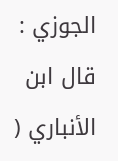الجوزي : قال ابن الأنباري (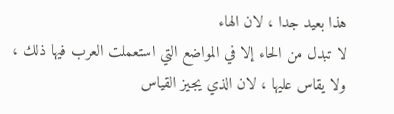هذا بعيد جدا ، لان الهاء
لا تبدل من الحاء إلا في المواضع التي استعملت العرب فيها ذلك ، ولا يقاس عليها ، لان الذي يجيز القياس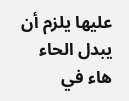عليها يلزم أن
يبدل الحاء هاء في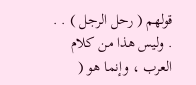قولهم ( رحل الرجل ) . . . وليس هذا من كلام العرب ، وإنما هو (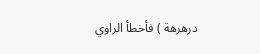درهرهة ) فأخطأ الراوي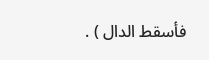فأسقط الدال ) .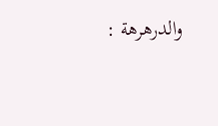والدرهرهة :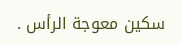سكين معوجة الرأس .